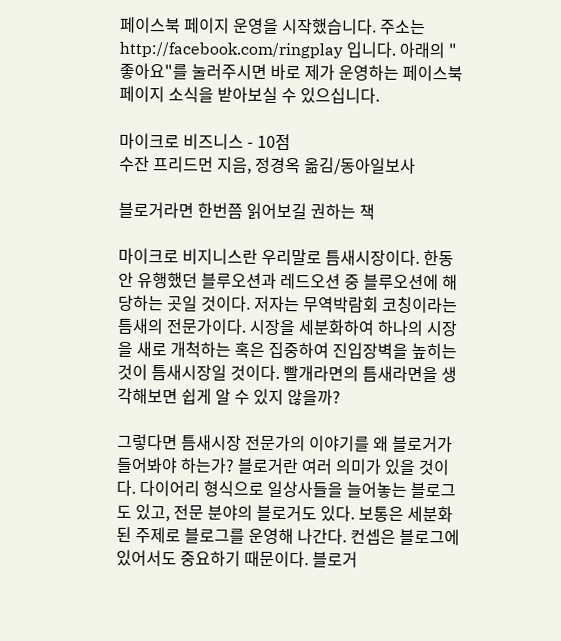페이스북 페이지 운영을 시작했습니다. 주소는 http://facebook.com/ringplay 입니다. 아래의 "좋아요"를 눌러주시면 바로 제가 운영하는 페이스북 페이지 소식을 받아보실 수 있으십니다.

마이크로 비즈니스 - 10점
수잔 프리드먼 지음, 정경옥 옮김/동아일보사

블로거라면 한번쯤 읽어보길 권하는 책

마이크로 비지니스란 우리말로 틈새시장이다. 한동안 유행했던 블루오션과 레드오션 중 블루오션에 해당하는 곳일 것이다. 저자는 무역박람회 코칭이라는 틈새의 전문가이다. 시장을 세분화하여 하나의 시장을 새로 개척하는 혹은 집중하여 진입장벽을 높히는 것이 틈새시장일 것이다. 빨개라면의 틈새라면을 생각해보면 쉽게 알 수 있지 않을까?

그렇다면 틈새시장 전문가의 이야기를 왜 블로거가 들어봐야 하는가? 블로거란 여러 의미가 있을 것이다. 다이어리 형식으로 일상사들을 늘어놓는 블로그도 있고, 전문 분야의 블로거도 있다. 보통은 세분화된 주제로 블로그를 운영해 나간다. 컨셉은 블로그에 있어서도 중요하기 때문이다. 블로거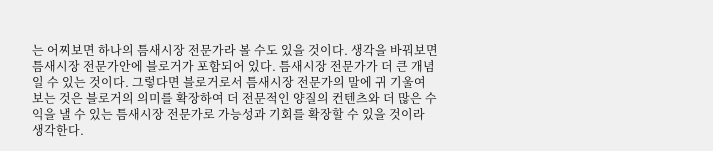는 어찌보면 하나의 틈새시장 전문가라 볼 수도 있을 것이다. 생각을 바꿔보면 틈새시장 전문가안에 블로거가 포함되어 있다. 틈새시장 전문가가 더 큰 개념일 수 있는 것이다. 그렇다면 블로거로서 틈새시장 전문가의 말에 귀 기울여 보는 것은 블로거의 의미를 확장하여 더 전문적인 양질의 컨텐츠와 더 많은 수익을 낼 수 있는 틈새시장 전문가로 가능성과 기회를 확장할 수 있을 것이라 생각한다.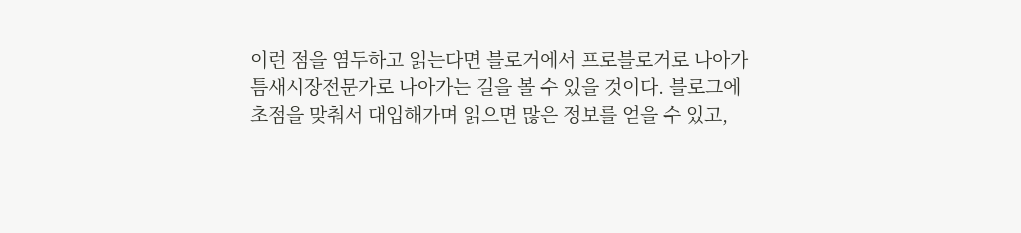이런 점을 염두하고 읽는다면 블로거에서 프로블로거로 나아가 틈새시장전문가로 나아가는 길을 볼 수 있을 것이다. 블로그에 초점을 맞춰서 대입해가며 읽으면 많은 정보를 얻을 수 있고,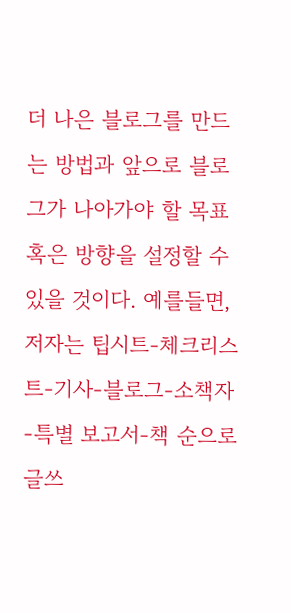더 나은 블로그를 만드는 방법과 앞으로 블로그가 나아가야 할 목표 혹은 방향을 설정할 수 있을 것이다. 예를들면, 저자는 팁시트-체크리스트-기사-블로그-소책자-특별 보고서-책 순으로 글쓰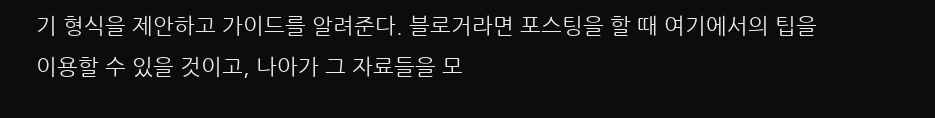기 형식을 제안하고 가이드를 알려준다. 블로거라면 포스팅을 할 때 여기에서의 팁을 이용할 수 있을 것이고, 나아가 그 자료들을 모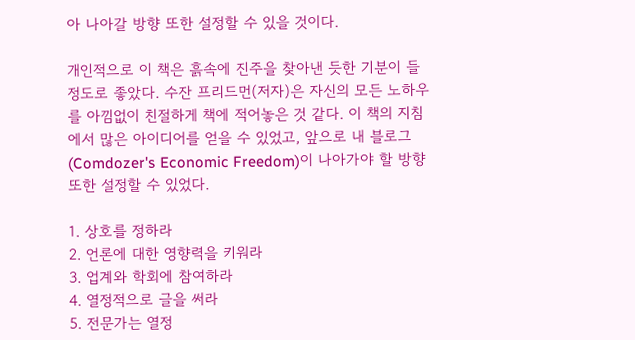아 나아갈 방향 또한 설정할 수 있을 것이다.

개인적으로 이 책은 흙속에 진주을 찾아낸 듯한 기분이 들 정도로 좋았다. 수잔 프리드먼(저자)은 자신의 모든 노하우를 아낌없이 친절하게 책에 적어놓은 것 같다. 이 책의 지침에서 많은 아이디어를 얻을 수 있었고, 앞으로 내 블로그(Comdozer's Economic Freedom)이 나아가야 할 방향 또한 설정할 수 있었다.

1. 상호를 정하라
2. 언론에 대한 영향력을 키워라
3. 업계와 학회에 참여하라
4. 열정적으로 글을 써라
5. 전문가는 열정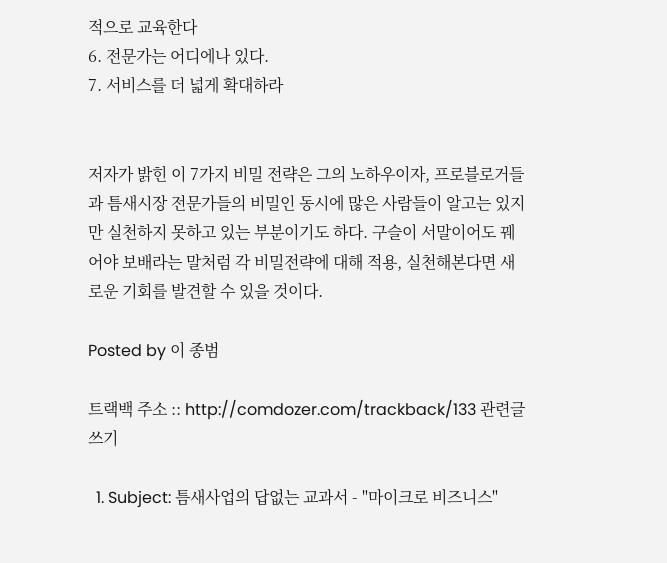적으로 교육한다
6. 전문가는 어디에나 있다.
7. 서비스를 더 넓게 확대하라


저자가 밝힌 이 7가지 비밀 전략은 그의 노하우이자, 프로블로거들과 틈새시장 전문가들의 비밀인 동시에 많은 사람들이 알고는 있지만 실천하지 못하고 있는 부분이기도 하다. 구슬이 서말이어도 꿰어야 보배라는 말처럼 각 비밀전략에 대해 적용, 실천해본다면 새로운 기회를 발견할 수 있을 것이다.

Posted by 이 종범

트랙백 주소 :: http://comdozer.com/trackback/133 관련글 쓰기

  1. Subject: 틈새사업의 답없는 교과서 - "마이크로 비즈니스"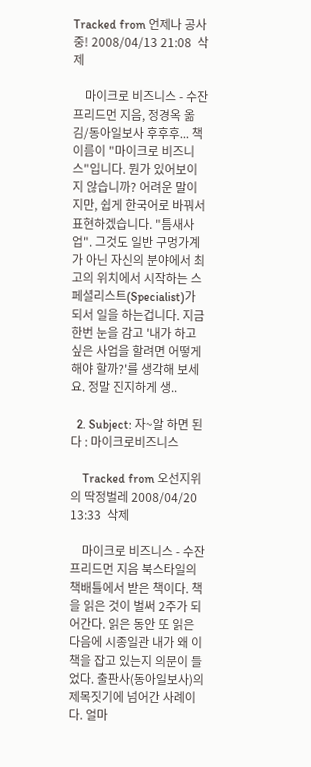Tracked from 언제나 공사중! 2008/04/13 21:08  삭제

    마이크로 비즈니스 - 수잔 프리드먼 지음, 정경옥 옮김/동아일보사 후후후... 책 이름이 "마이크로 비즈니스"입니다. 뭔가 있어보이지 않습니까? 어려운 말이지만, 쉽게 한국어로 바꿔서 표현하겠습니다. "틈새사업". 그것도 일반 구멍가계가 아닌 자신의 분야에서 최고의 위치에서 시작하는 스페셜리스트(Specialist)가 되서 일을 하는겁니다. 지금 한번 눈을 감고 '내가 하고 싶은 사업을 할려면 어떻게 해야 할까?'를 생각해 보세요. 정말 진지하게 생..

  2. Subject: 자~알 하면 된다 : 마이크로비즈니스

    Tracked from 오선지위의 딱정벌레 2008/04/20 13:33  삭제

    마이크로 비즈니스 - 수잔 프리드먼 지음 북스타일의 책배틀에서 받은 책이다. 책을 읽은 것이 벌써 2주가 되어간다. 읽은 동안 또 읽은 다음에 시종일관 내가 왜 이 책을 잡고 있는지 의문이 들었다. 출판사(동아일보사)의 제목짓기에 넘어간 사례이다. 얼마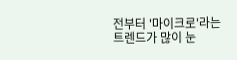전부터 '마이크로'라는 트렌드가 많이 눈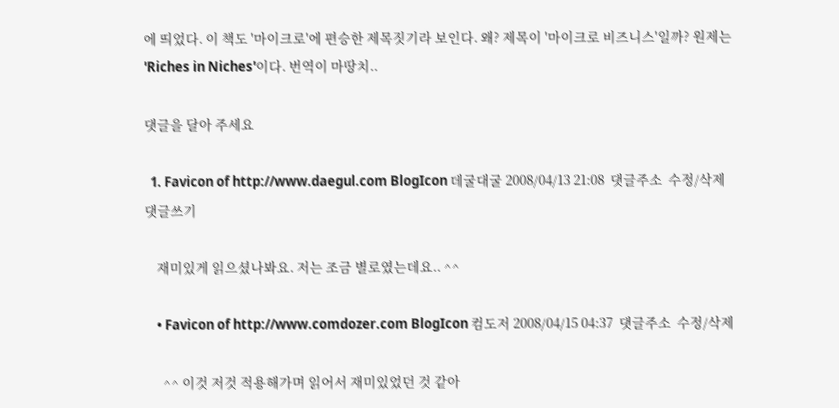에 띄었다. 이 책도 '마이크로'에 편승한 제목짓기라 보인다. 왜? 제목이 '마이크로 비즈니스'일까? 원제는 'Riches in Niches'이다. 번역이 마땅치..

댓글을 달아 주세요

  1. Favicon of http://www.daegul.com BlogIcon 데굴대굴 2008/04/13 21:08  댓글주소  수정/삭제  댓글쓰기

    재미있게 읽으셨나봐요. 저는 조금 별로였는데요.. ^^

    • Favicon of http://www.comdozer.com BlogIcon 컴도저 2008/04/15 04:37  댓글주소  수정/삭제

      ^^ 이것 저것 적용해가며 읽어서 재미있었던 것 같아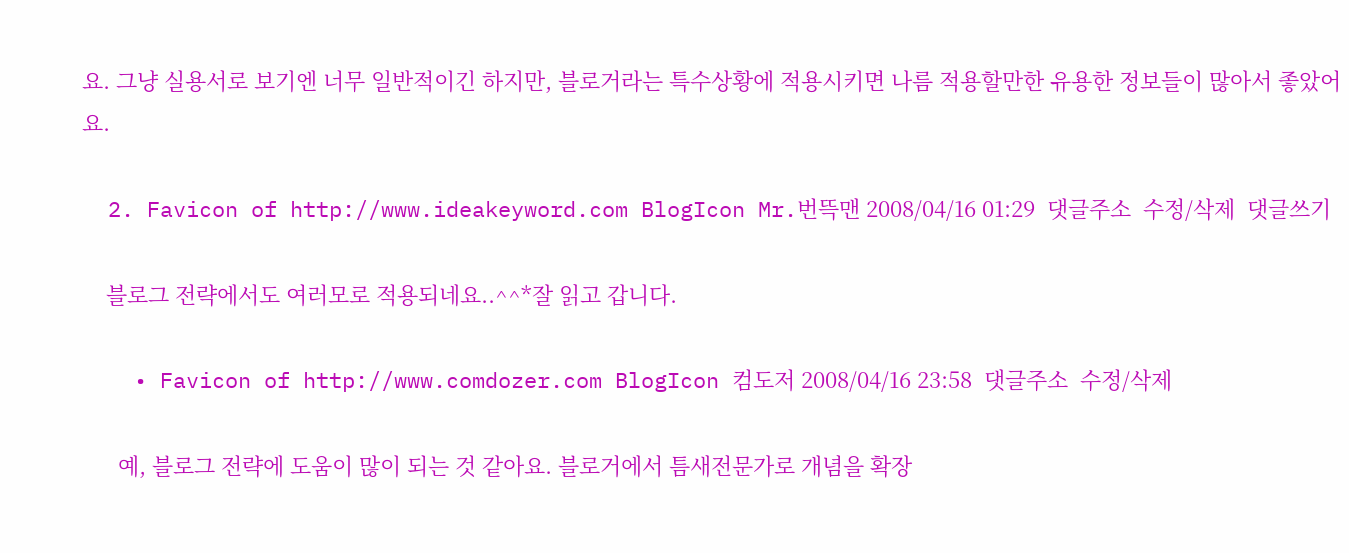요. 그냥 실용서로 보기엔 너무 일반적이긴 하지만, 블로거라는 특수상황에 적용시키면 나름 적용할만한 유용한 정보들이 많아서 좋았어요.

  2. Favicon of http://www.ideakeyword.com BlogIcon Mr.번뜩맨 2008/04/16 01:29  댓글주소  수정/삭제  댓글쓰기

    블로그 전략에서도 여러모로 적용되네요..^^*잘 읽고 갑니다.

    • Favicon of http://www.comdozer.com BlogIcon 컴도저 2008/04/16 23:58  댓글주소  수정/삭제

      예, 블로그 전략에 도움이 많이 되는 것 같아요. 블로거에서 틈새전문가로 개념을 확장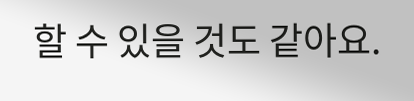할 수 있을 것도 같아요.